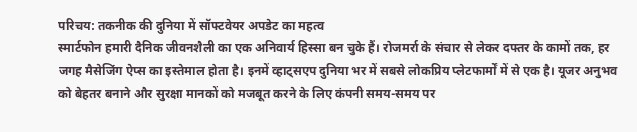परिचय: तकनीक की दुनिया में सॉफ्टवेयर अपडेट का महत्व
स्मार्टफोन हमारी दैनिक जीवनशैली का एक अनिवार्य हिस्सा बन चुके हैं। रोजमर्रा के संचार से लेकर दफ्तर के कामों तक, हर जगह मैसेजिंग ऐप्स का इस्तेमाल होता है। इनमें व्हाट्सएप दुनिया भर में सबसे लोकप्रिय प्लेटफार्मों में से एक है। यूजर अनुभव को बेहतर बनाने और सुरक्षा मानकों को मजबूत करने के लिए कंपनी समय-समय पर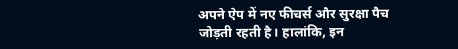अपने ऐप में नए फीचर्स और सुरक्षा पैच जोड़ती रहती है। हालांकि, इन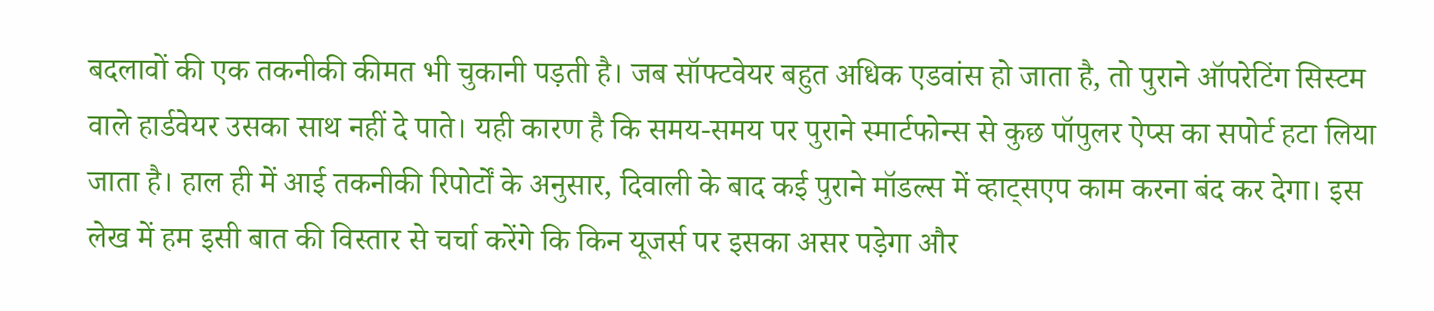बदलावों की एक तकनीकी कीमत भी चुकानी पड़ती है। जब सॉफ्टवेयर बहुत अधिक एडवांस हो जाता है, तो पुराने ऑपरेटिंग सिस्टम वाले हार्डवेयर उसका साथ नहीं दे पाते। यही कारण है कि समय-समय पर पुराने स्मार्टफोन्स से कुछ पॉपुलर ऐप्स का सपोर्ट हटा लिया जाता है। हाल ही में आई तकनीकी रिपोर्टों के अनुसार, दिवाली के बाद कई पुराने मॉडल्स में व्हाट्सएप काम करना बंद कर देगा। इस लेख में हम इसी बात की विस्तार से चर्चा करेंगे कि किन यूजर्स पर इसका असर पड़ेगा और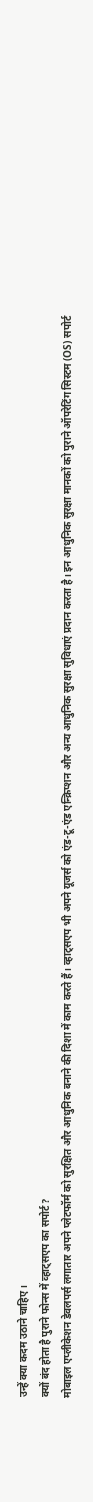उन्हें क्या कदम उठाने चाहिए।
क्यों बंद होता है पुराने फोन्स में व्हाट्सएप का सपोर्ट?
मोबाइल एप्लीकेशन डेवलपर्स लगातार अपने प्लेटफॉर्म को सुरक्षित और आधुनिक बनाने की दिशा में काम करते हैं। व्हाट्सएप भी अपने यूजर्स को एंड-टू-एंड एन्क्रिप्शन और अन्य आधुनिक सुरक्षा सुविधाएं प्रदान करता है। इन आधुनिक सुरक्षा मानकों को पुराने ऑपरेटिंग सिस्टम (OS) सपोर्ट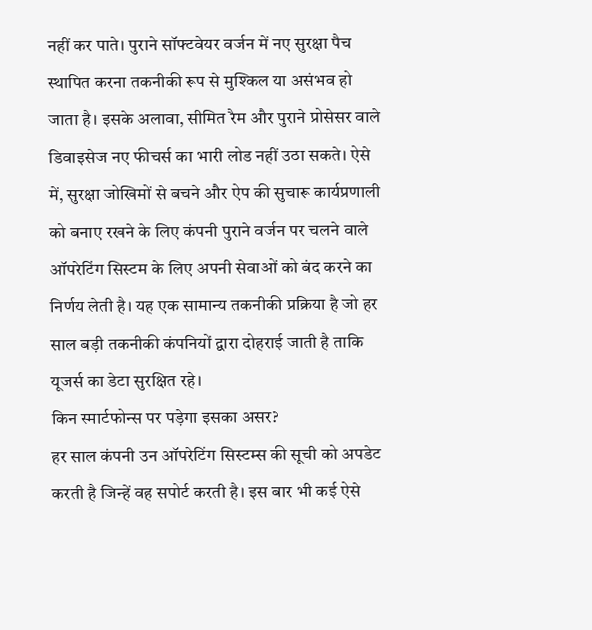नहीं कर पाते। पुराने सॉफ्टवेयर वर्जन में नए सुरक्षा पैच स्थापित करना तकनीकी रूप से मुश्किल या असंभव हो जाता है। इसके अलावा, सीमित रैम और पुराने प्रोसेसर वाले डिवाइसेज नए फीचर्स का भारी लोड नहीं उठा सकते। ऐसे में, सुरक्षा जोखिमों से बचने और ऐप की सुचारू कार्यप्रणाली को बनाए रखने के लिए कंपनी पुराने वर्जन पर चलने वाले ऑपरेटिंग सिस्टम के लिए अपनी सेवाओं को बंद करने का निर्णय लेती है। यह एक सामान्य तकनीकी प्रक्रिया है जो हर साल बड़ी तकनीकी कंपनियों द्वारा दोहराई जाती है ताकि यूजर्स का डेटा सुरक्षित रहे।
किन स्मार्टफोन्स पर पड़ेगा इसका असर?
हर साल कंपनी उन ऑपरेटिंग सिस्टम्स की सूची को अपडेट करती है जिन्हें वह सपोर्ट करती है। इस बार भी कई ऐसे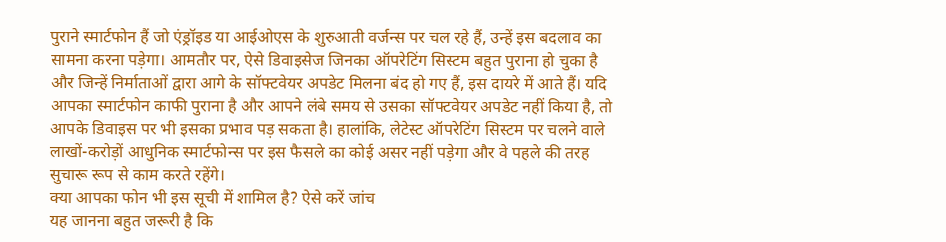पुराने स्मार्टफोन हैं जो एंड्रॉइड या आईओएस के शुरुआती वर्जन्स पर चल रहे हैं, उन्हें इस बदलाव का सामना करना पड़ेगा। आमतौर पर, ऐसे डिवाइसेज जिनका ऑपरेटिंग सिस्टम बहुत पुराना हो चुका है और जिन्हें निर्माताओं द्वारा आगे के सॉफ्टवेयर अपडेट मिलना बंद हो गए हैं, इस दायरे में आते हैं। यदि आपका स्मार्टफोन काफी पुराना है और आपने लंबे समय से उसका सॉफ्टवेयर अपडेट नहीं किया है, तो आपके डिवाइस पर भी इसका प्रभाव पड़ सकता है। हालांकि, लेटेस्ट ऑपरेटिंग सिस्टम पर चलने वाले लाखों-करोड़ों आधुनिक स्मार्टफोन्स पर इस फैसले का कोई असर नहीं पड़ेगा और वे पहले की तरह सुचारू रूप से काम करते रहेंगे।
क्या आपका फोन भी इस सूची में शामिल है? ऐसे करें जांच
यह जानना बहुत जरूरी है कि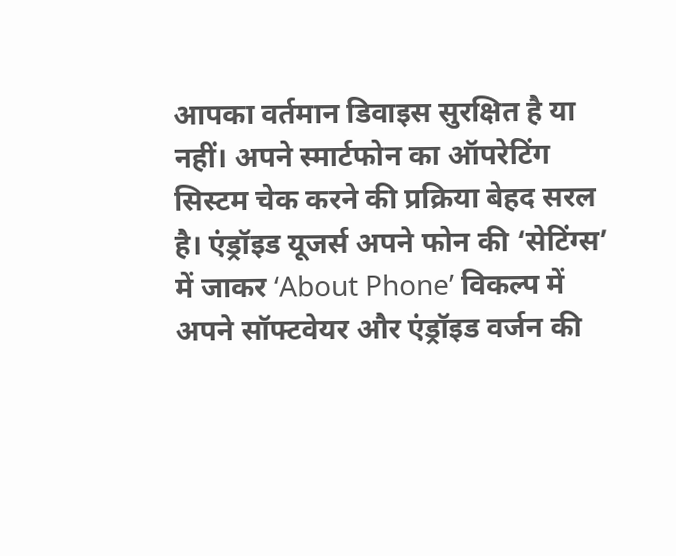आपका वर्तमान डिवाइस सुरक्षित है या नहीं। अपने स्मार्टफोन का ऑपरेटिंग सिस्टम चेक करने की प्रक्रिया बेहद सरल है। एंड्रॉइड यूजर्स अपने फोन की ‘सेटिंग्स’ में जाकर ‘About Phone’ विकल्प में अपने सॉफ्टवेयर और एंड्रॉइड वर्जन की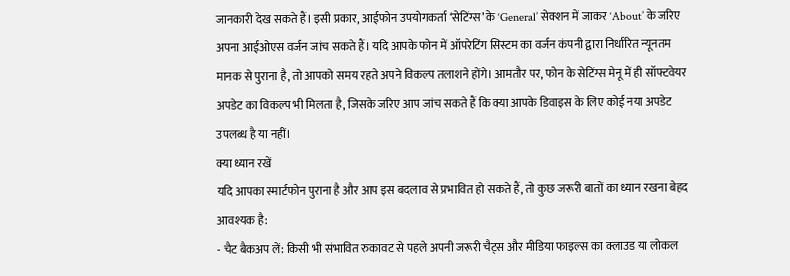जानकारी देख सकते हैं। इसी प्रकार, आईफोन उपयोगकर्ता ‘सेटिंग्स’ के ‘General’ सेक्शन में जाकर ‘About’ के जरिए अपना आईओएस वर्जन जांच सकते हैं। यदि आपके फोन में ऑपरेटिंग सिस्टम का वर्जन कंपनी द्वारा निर्धारित न्यूनतम मानक से पुराना है, तो आपको समय रहते अपने विकल्प तलाशने होंगे। आमतौर पर, फोन के सेटिंग्स मेनू में ही सॉफ्टवेयर अपडेट का विकल्प भी मिलता है, जिसके जरिए आप जांच सकते हैं कि क्या आपके डिवाइस के लिए कोई नया अपडेट उपलब्ध है या नहीं।
क्या ध्यान रखें
यदि आपका स्मार्टफोन पुराना है और आप इस बदलाव से प्रभावित हो सकते हैं, तो कुछ जरूरी बातों का ध्यान रखना बेहद आवश्यक है:
- चैट बैकअप लें: किसी भी संभावित रुकावट से पहले अपनी जरूरी चैट्स और मीडिया फाइल्स का क्लाउड या लोकल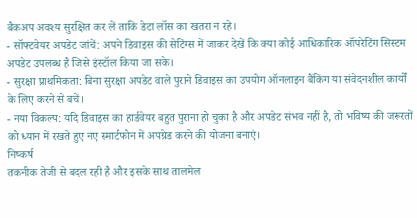बैकअप अवश्य सुरक्षित कर लें ताकि डेटा लॉस का खतरा न रहे।
- सॉफ्टवेयर अपडेट जांचें: अपने डिवाइस की सेटिंग्स में जाकर देखें कि क्या कोई आधिकारिक ऑपरेटिंग सिस्टम अपडेट उपलब्ध है जिसे इंस्टॉल किया जा सके।
- सुरक्षा प्राथमिकता: बिना सुरक्षा अपडेट वाले पुराने डिवाइस का उपयोग ऑनलाइन बैंकिंग या संवेदनशील कार्यों के लिए करने से बचें।
- नया विकल्प: यदि डिवाइस का हार्डवेयर बहुत पुराना हो चुका है और अपडेट संभव नहीं है, तो भविष्य की जरूरतों को ध्यान में रखते हुए नए स्मार्टफोन में अपग्रेड करने की योजना बनाएं।
निष्कर्ष
तकनीक तेजी से बदल रही है और इसके साथ तालमेल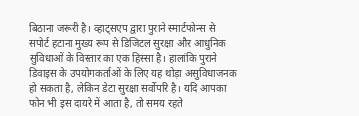बिठाना जरूरी है। व्हाट्सएप द्वारा पुराने स्मार्टफोन्स से सपोर्ट हटाना मुख्य रूप से डिजिटल सुरक्षा और आधुनिक सुविधाओं के विस्तार का एक हिस्सा है। हालांकि पुराने डिवाइस के उपयोगकर्ताओं के लिए यह थोड़ा असुविधाजनक हो सकता है, लेकिन डेटा सुरक्षा सर्वोपरि है। यदि आपका फोन भी इस दायरे में आता है, तो समय रहते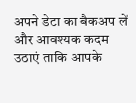अपने डेटा का बैकअप लें और आवश्यक कदम उठाएं ताकि आपके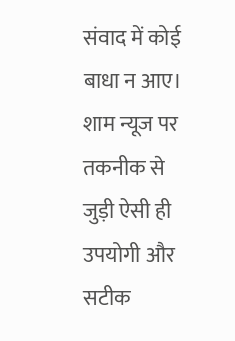संवाद में कोई बाधा न आए। शाम न्यूज पर तकनीक से जुड़ी ऐसी ही उपयोगी और सटीक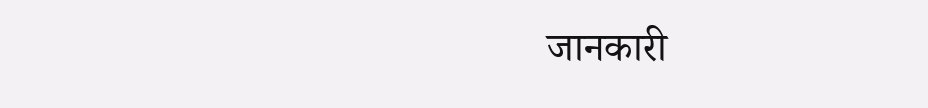जानकारी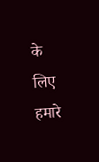के लिए हमारे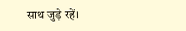साथ जुड़े रहें।